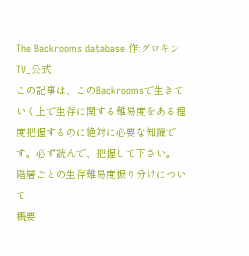The Backrooms database 作:グロキンTV_公式
この記事は、このBackroomsで生きていく上で生存に関する難易度をある程度把握するのに絶対に必要な知識です。必ず読んで、把握して下さい。
階層ごとの生存難易度振り分けについて
概要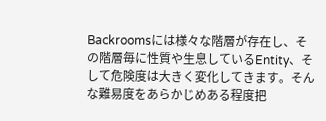Backroomsには様々な階層が存在し、その階層毎に性質や生息しているEntity、そして危険度は大きく変化してきます。そんな難易度をあらかじめある程度把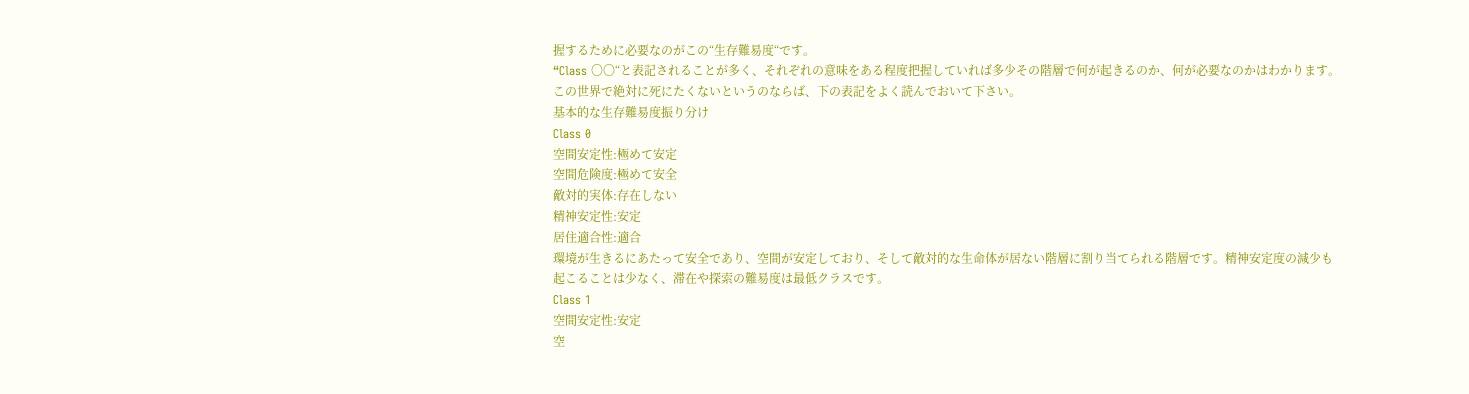握するために必要なのがこの“生存難易度“です。
“Class 〇〇“と表記されることが多く、それぞれの意味をある程度把握していれば多少その階層で何が起きるのか、何が必要なのかはわかります。この世界で絶対に死にたくないというのならば、下の表記をよく読んでおいて下さい。
基本的な生存難易度振り分け
Class 0
空間安定性:極めて安定
空間危険度:極めて安全
敵対的実体:存在しない
精神安定性:安定
居住適合性:適合
環境が生きるにあたって安全であり、空間が安定しており、そして敵対的な生命体が居ない階層に割り当てられる階層です。精神安定度の減少も起こることは少なく、滞在や探索の難易度は最低クラスです。
Class 1
空間安定性:安定
空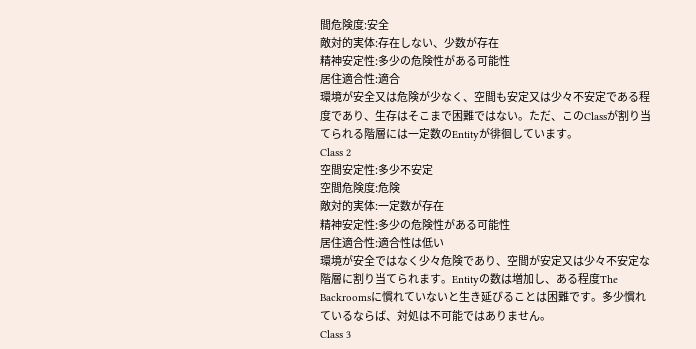間危険度:安全
敵対的実体:存在しない、少数が存在
精神安定性:多少の危険性がある可能性
居住適合性:適合
環境が安全又は危険が少なく、空間も安定又は少々不安定である程度であり、生存はそこまで困難ではない。ただ、このClassが割り当てられる階層には一定数のEntityが徘徊しています。
Class 2
空間安定性:多少不安定
空間危険度:危険
敵対的実体:一定数が存在
精神安定性:多少の危険性がある可能性
居住適合性:適合性は低い
環境が安全ではなく少々危険であり、空間が安定又は少々不安定な階層に割り当てられます。Entityの数は増加し、ある程度The Backroomsに慣れていないと生き延びることは困難です。多少慣れているならば、対処は不可能ではありません。
Class 3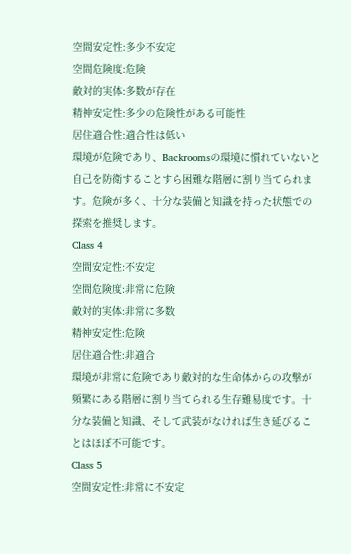空間安定性:多少不安定
空間危険度:危険
敵対的実体:多数が存在
精神安定性:多少の危険性がある可能性
居住適合性:適合性は低い
環境が危険であり、Backroomsの環境に慣れていないと自己を防衛することすら困難な階層に割り当てられます。危険が多く、十分な装備と知識を持った状態での探索を推奨します。
Class 4
空間安定性:不安定
空間危険度:非常に危険
敵対的実体:非常に多数
精神安定性:危険
居住適合性:非適合
環境が非常に危険であり敵対的な生命体からの攻撃が頻繁にある階層に割り当てられる生存難易度です。十分な装備と知識、そして武装がなければ生き延びることはほぼ不可能です。
Class 5
空間安定性:非常に不安定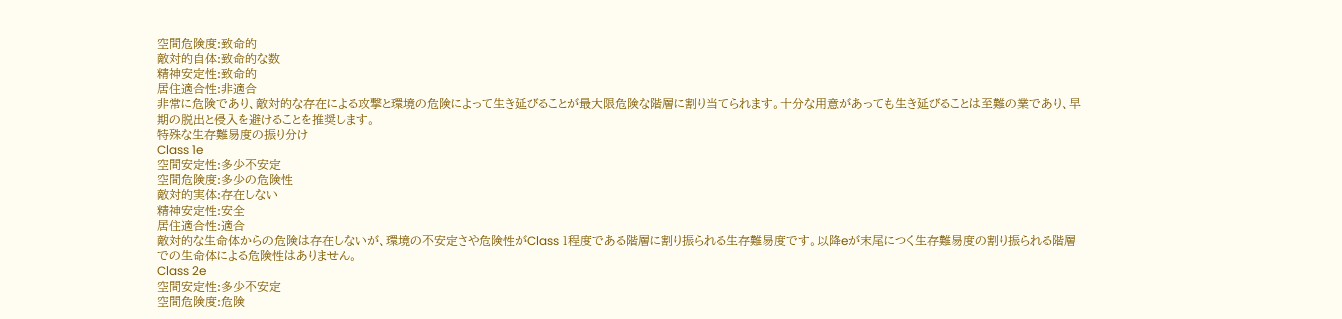空間危険度:致命的
敵対的自体:致命的な数
精神安定性:致命的
居住適合性:非適合
非常に危険であり、敵対的な存在による攻撃と環境の危険によって生き延びることが最大限危険な階層に割り当てられます。十分な用意があっても生き延びることは至難の業であり、早期の脱出と侵入を避けることを推奨します。
特殊な生存難易度の振り分け
Class 1e
空間安定性:多少不安定
空間危険度:多少の危険性
敵対的実体:存在しない
精神安定性:安全
居住適合性:適合
敵対的な生命体からの危険は存在しないが、環境の不安定さや危険性がClass 1程度である階層に割り振られる生存難易度です。以降eが末尾につく生存難易度の割り振られる階層での生命体による危険性はありません。
Class 2e
空間安定性:多少不安定
空間危険度:危険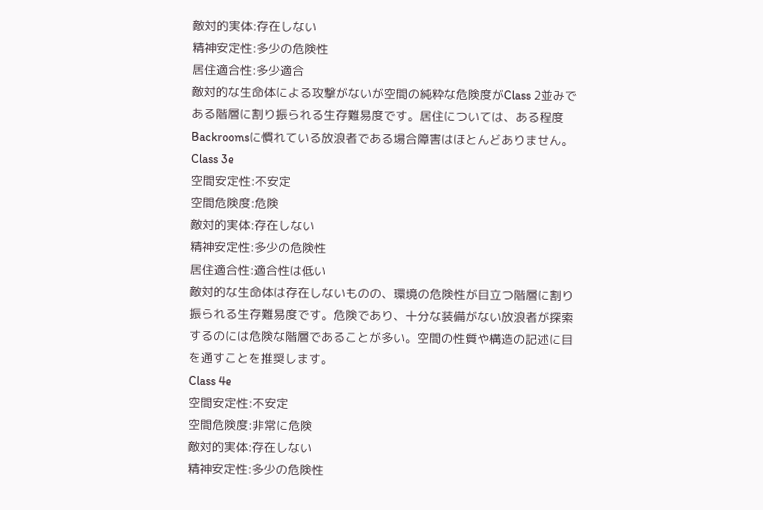敵対的実体:存在しない
精神安定性:多少の危険性
居住適合性:多少適合
敵対的な生命体による攻撃がないが空間の純粋な危険度がClass 2並みである階層に割り振られる生存難易度です。居住については、ある程度Backroomsに慣れている放浪者である場合障害はほとんどありません。
Class 3e
空間安定性:不安定
空間危険度:危険
敵対的実体:存在しない
精神安定性:多少の危険性
居住適合性:適合性は低い
敵対的な生命体は存在しないものの、環境の危険性が目立つ階層に割り振られる生存難易度です。危険であり、十分な装備がない放浪者が探索するのには危険な階層であることが多い。空間の性質や構造の記述に目を通すことを推奨します。
Class 4e
空間安定性:不安定
空間危険度:非常に危険
敵対的実体:存在しない
精神安定性:多少の危険性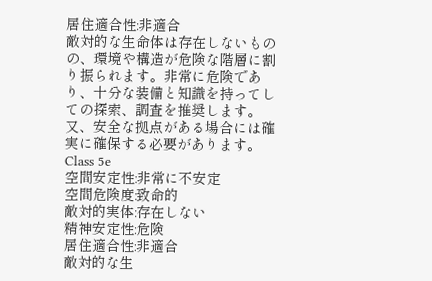居住適合性:非適合
敵対的な生命体は存在しないものの、環境や構造が危険な階層に割り振られます。非常に危険であり、十分な装備と知識を持ってしての探索、調査を推奨します。又、安全な拠点がある場合には確実に確保する必要があります。
Class 5e
空間安定性:非常に不安定
空間危険度:致命的
敵対的実体:存在しない
精神安定性:危険
居住適合性:非適合
敵対的な生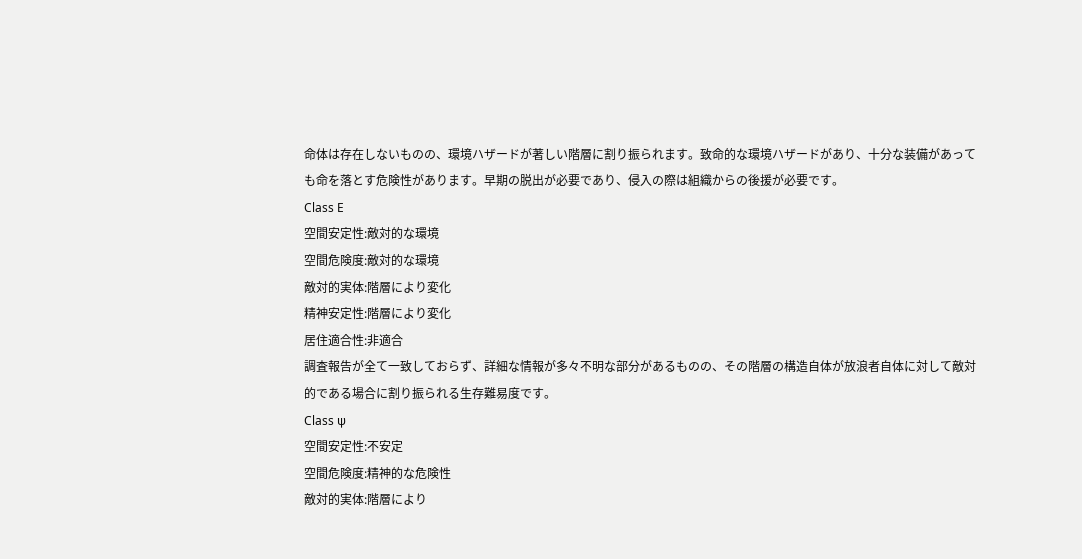命体は存在しないものの、環境ハザードが著しい階層に割り振られます。致命的な環境ハザードがあり、十分な装備があっても命を落とす危険性があります。早期の脱出が必要であり、侵入の際は組織からの後援が必要です。
Class E
空間安定性:敵対的な環境
空間危険度:敵対的な環境
敵対的実体:階層により変化
精神安定性:階層により変化
居住適合性:非適合
調査報告が全て一致しておらず、詳細な情報が多々不明な部分があるものの、その階層の構造自体が放浪者自体に対して敵対的である場合に割り振られる生存難易度です。
Class ψ
空間安定性:不安定
空間危険度:精神的な危険性
敵対的実体:階層により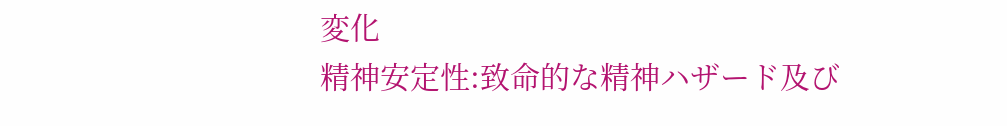変化
精神安定性:致命的な精神ハザード及び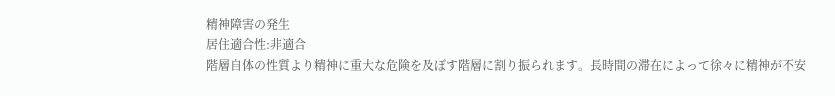精神障害の発生
居住適合性:非適合
階層自体の性質より精神に重大な危険を及ぼす階層に割り振られます。長時間の滞在によって徐々に精神が不安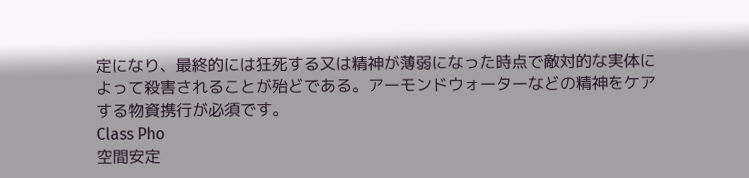定になり、最終的には狂死する又は精神が薄弱になった時点で敵対的な実体によって殺害されることが殆どである。アーモンドウォーターなどの精神をケアする物資携行が必須です。
Class Pho
空間安定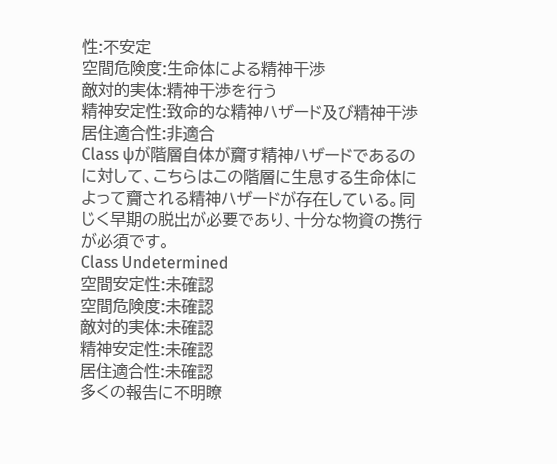性:不安定
空間危険度:生命体による精神干渉
敵対的実体:精神干渉を行う
精神安定性:致命的な精神ハザード及び精神干渉
居住適合性:非適合
Class ψが階層自体が齎す精神ハザードであるのに対して、こちらはこの階層に生息する生命体によって齎される精神ハザードが存在している。同じく早期の脱出が必要であり、十分な物資の携行が必須です。
Class Undetermined
空間安定性:未確認
空間危険度:未確認
敵対的実体:未確認
精神安定性:未確認
居住適合性:未確認
多くの報告に不明瞭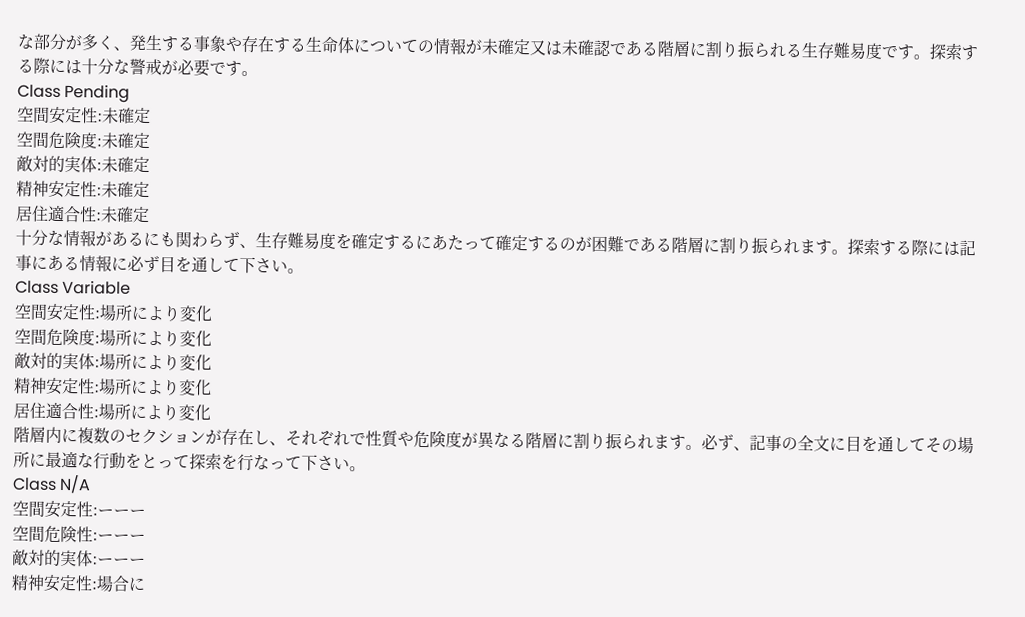な部分が多く、発生する事象や存在する生命体についての情報が未確定又は未確認である階層に割り振られる生存難易度です。探索する際には十分な警戒が必要です。
Class Pending
空間安定性:未確定
空間危険度:未確定
敵対的実体:未確定
精神安定性:未確定
居住適合性:未確定
十分な情報があるにも関わらず、生存難易度を確定するにあたって確定するのが困難である階層に割り振られます。探索する際には記事にある情報に必ず目を通して下さい。
Class Variable
空間安定性:場所により変化
空間危険度:場所により変化
敵対的実体:場所により変化
精神安定性:場所により変化
居住適合性:場所により変化
階層内に複数のセクションが存在し、それぞれで性質や危険度が異なる階層に割り振られます。必ず、記事の全文に目を通してその場所に最適な行動をとって探索を行なって下さい。
Class N/A
空間安定性:ーーー
空間危険性:ーーー
敵対的実体:ーーー
精神安定性:場合に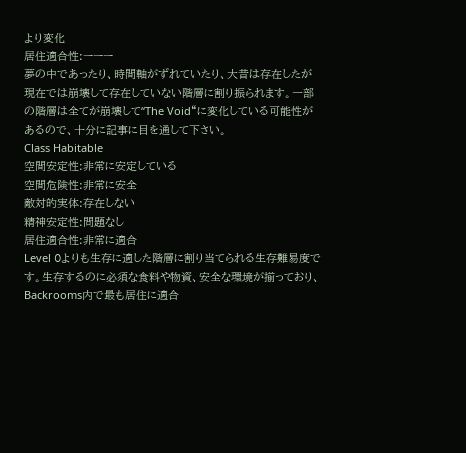より変化
居住適合性:ーーー
夢の中であったり、時間軸がずれていたり、大昔は存在したが現在では崩壊して存在していない階層に割り振られます。一部の階層は全てが崩壊して“The Void“に変化している可能性があるので、十分に記事に目を通して下さい。
Class Habitable
空間安定性:非常に安定している
空間危険性:非常に安全
敵対的実体:存在しない
精神安定性:問題なし
居住適合性:非常に適合
Level 0よりも生存に適した階層に割り当てられる生存難易度です。生存するのに必須な食料や物資、安全な環境が揃っており、Backrooms内で最も居住に適合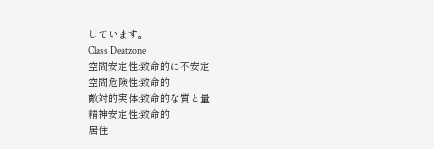しています。
Class Deatzone
空間安定性:致命的に不安定
空間危険性:致命的
敵対的実体:致命的な質と量
精神安定性:致命的
居住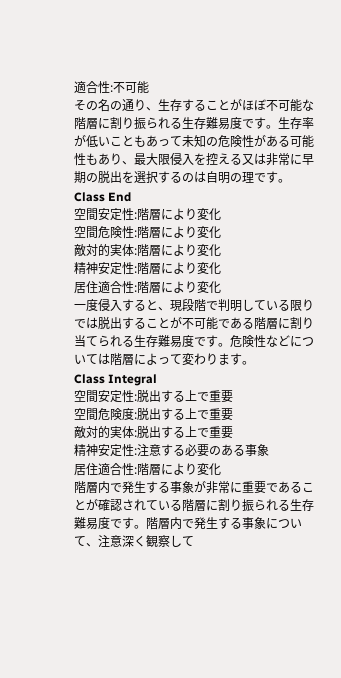適合性:不可能
その名の通り、生存することがほぼ不可能な階層に割り振られる生存難易度です。生存率が低いこともあって未知の危険性がある可能性もあり、最大限侵入を控える又は非常に早期の脱出を選択するのは自明の理です。
Class End
空間安定性:階層により変化
空間危険性:階層により変化
敵対的実体:階層により変化
精神安定性:階層により変化
居住適合性:階層により変化
一度侵入すると、現段階で判明している限りでは脱出することが不可能である階層に割り当てられる生存難易度です。危険性などについては階層によって変わります。
Class Integral
空間安定性:脱出する上で重要
空間危険度:脱出する上で重要
敵対的実体:脱出する上で重要
精神安定性:注意する必要のある事象
居住適合性:階層により変化
階層内で発生する事象が非常に重要であることが確認されている階層に割り振られる生存難易度です。階層内で発生する事象について、注意深く観察して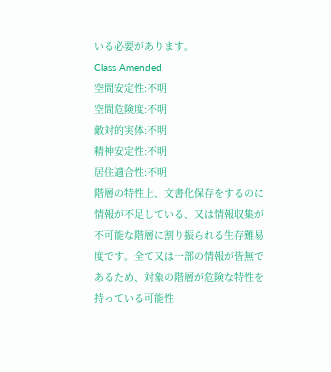いる必要があります。
Class Amended
空間安定性:不明
空間危険度:不明
敵対的実体:不明
精神安定性:不明
居住適合性:不明
階層の特性上、文書化保存をするのに情報が不足している、又は情報収集が不可能な階層に割り振られる生存難易度です。全て又は一部の情報が皆無であるため、対象の階層が危険な特性を持っている可能性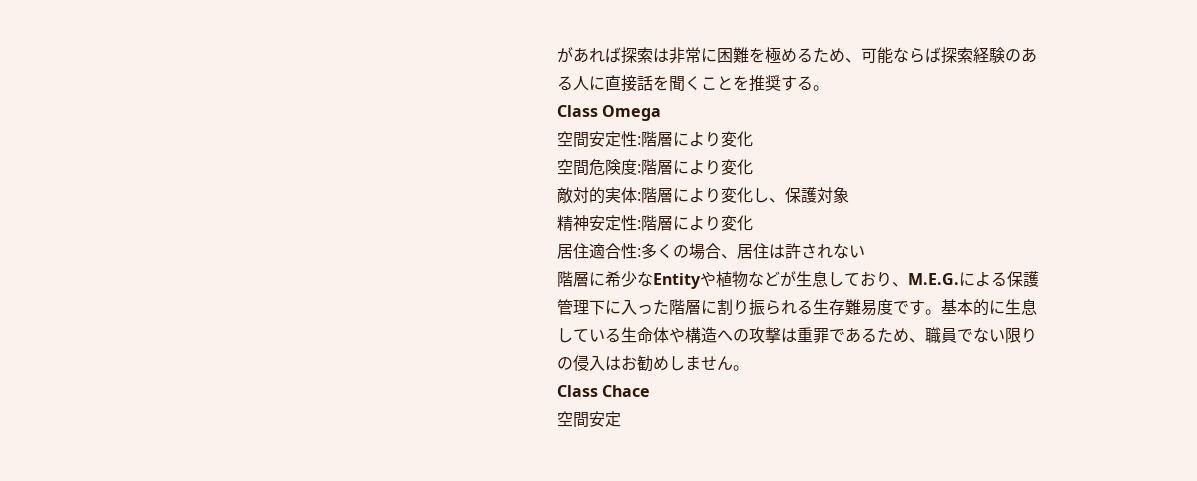があれば探索は非常に困難を極めるため、可能ならば探索経験のある人に直接話を聞くことを推奨する。
Class Omega
空間安定性:階層により変化
空間危険度:階層により変化
敵対的実体:階層により変化し、保護対象
精神安定性:階層により変化
居住適合性:多くの場合、居住は許されない
階層に希少なEntityや植物などが生息しており、M.E.G.による保護管理下に入った階層に割り振られる生存難易度です。基本的に生息している生命体や構造への攻撃は重罪であるため、職員でない限りの侵入はお勧めしません。
Class Chace
空間安定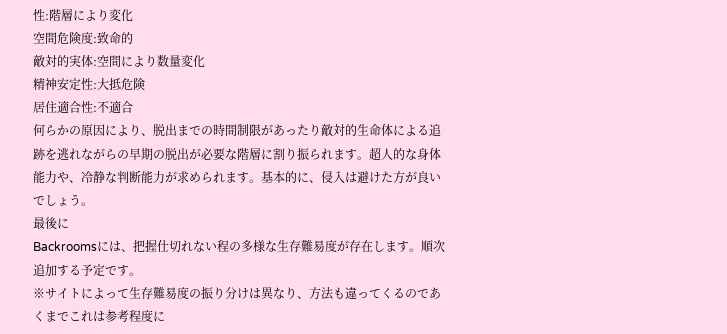性:階層により変化
空間危険度:致命的
敵対的実体:空間により数量変化
精神安定性:大抵危険
居住適合性:不適合
何らかの原因により、脱出までの時間制限があったり敵対的生命体による追跡を逃れながらの早期の脱出が必要な階層に割り振られます。超人的な身体能力や、冷静な判断能力が求められます。基本的に、侵入は避けた方が良いでしょう。
最後に
Backroomsには、把握仕切れない程の多様な生存難易度が存在します。順次追加する予定です。
※サイトによって生存難易度の振り分けは異なり、方法も違ってくるのであくまでこれは参考程度に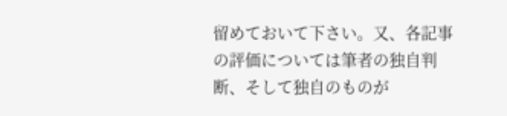留めておいて下さい。又、各記事の評価については筆者の独自判断、そして独自のものが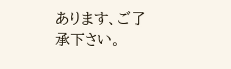あります、ご了承下さい。